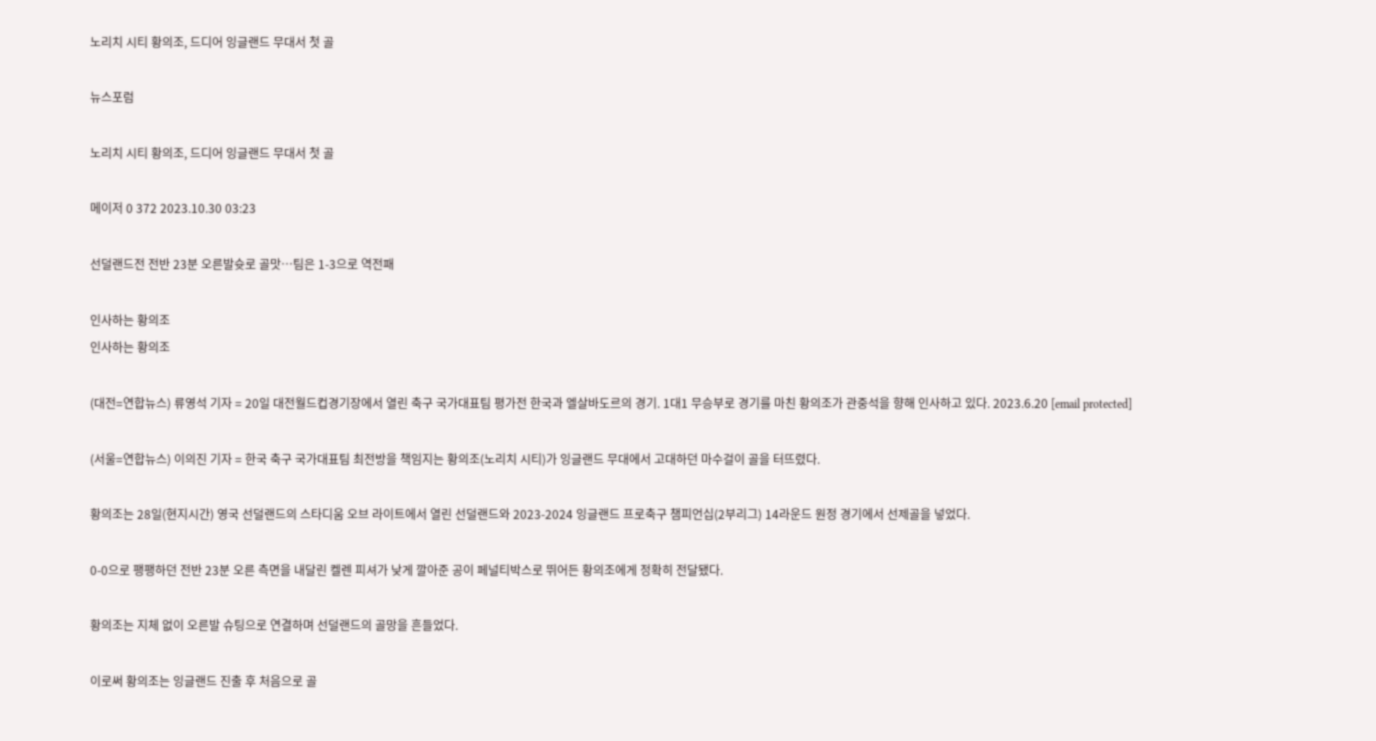노리치 시티 황의조, 드디어 잉글랜드 무대서 첫 골

뉴스포럼

노리치 시티 황의조, 드디어 잉글랜드 무대서 첫 골

메이저 0 372 2023.10.30 03:23

선덜랜드전 전반 23분 오른발슛로 골맛…팀은 1-3으로 역전패

인사하는 황의조
인사하는 황의조

(대전=연합뉴스) 류영석 기자 = 20일 대전월드컵경기장에서 열린 축구 국가대표팀 평가전 한국과 엘살바도르의 경기. 1대1 무승부로 경기를 마친 황의조가 관중석을 향해 인사하고 있다. 2023.6.20 [email protected]

(서울=연합뉴스) 이의진 기자 = 한국 축구 국가대표팀 최전방을 책임지는 황의조(노리치 시티)가 잉글랜드 무대에서 고대하던 마수걸이 골을 터뜨렸다.

황의조는 28일(현지시간) 영국 선덜랜드의 스타디움 오브 라이트에서 열린 선덜랜드와 2023-2024 잉글랜드 프로축구 챔피언십(2부리그) 14라운드 원정 경기에서 선제골을 넣었다.

0-0으로 팽팽하던 전반 23분 오른 측면을 내달린 켈렌 피셔가 낮게 깔아준 공이 페널티박스로 뛰어든 황의조에게 정확히 전달됐다.

황의조는 지체 없이 오른발 슈팅으로 연결하며 선덜랜드의 골망을 흔들었다.

이로써 황의조는 잉글랜드 진출 후 처음으로 골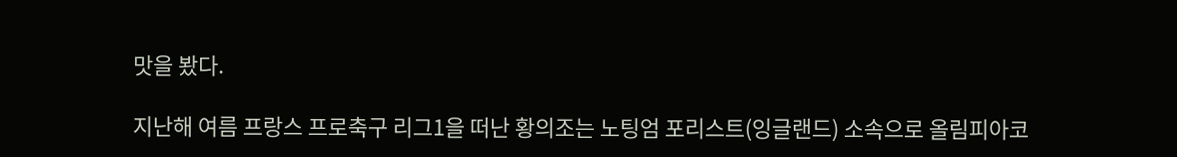맛을 봤다.

지난해 여름 프랑스 프로축구 리그1을 떠난 황의조는 노팅엄 포리스트(잉글랜드) 소속으로 올림피아코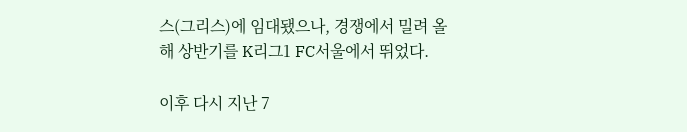스(그리스)에 임대됐으나, 경쟁에서 밀려 올해 상반기를 K리그1 FC서울에서 뛰었다.

이후 다시 지난 7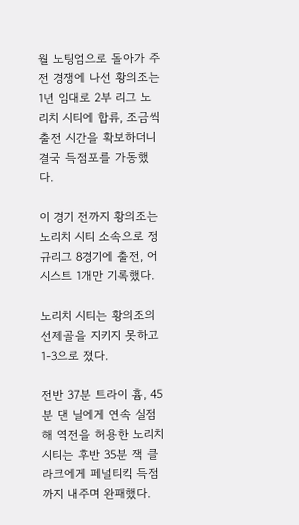월 노팅엄으로 돌아가 주전 경쟁에 나선 황의조는 1년 임대로 2부 리그 노리치 시티에 합류, 조금씩 출전 시간을 확보하더니 결국 득점포를 가동했다.

이 경기 전까지 황의조는 노리치 시티 소속으로 정규리그 8경기에 출전, 어시스트 1개만 기록했다.

노리치 시티는 황의조의 선제골을 지키지 못하고 1-3으로 졌다.

전반 37분 트라이 흄, 45분 댄 닐에게 연속 실점해 역전을 허용한 노리치 시티는 후반 35분 잭 클라크에게 페널티킥 득점까지 내주며 완패했다.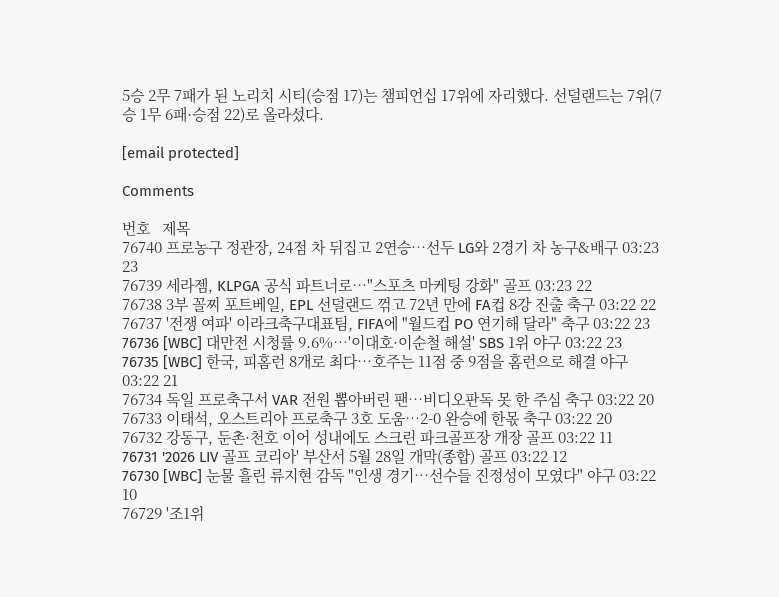5승 2무 7패가 된 노리치 시티(승점 17)는 챔피언십 17위에 자리했다. 선덜랜드는 7위(7승 1무 6패·승점 22)로 올라섰다.

[email protected]

Comments

번호   제목
76740 프로농구 정관장, 24점 차 뒤집고 2연승…선두 LG와 2경기 차 농구&배구 03:23 23
76739 세라젬, KLPGA 공식 파트너로…"스포츠 마케팅 강화" 골프 03:23 22
76738 3부 꼴찌 포트베일, EPL 선덜랜드 꺾고 72년 만에 FA컵 8강 진출 축구 03:22 22
76737 '전쟁 여파' 이라크축구대표팀, FIFA에 "월드컵 PO 연기해 달라" 축구 03:22 23
76736 [WBC] 대만전 시청률 9.6%…'이대호·이순철 해설' SBS 1위 야구 03:22 23
76735 [WBC] 한국, 피홈런 8개로 최다…호주는 11점 중 9점을 홈런으로 해결 야구 03:22 21
76734 독일 프로축구서 VAR 전원 뽑아버린 팬…비디오판독 못 한 주심 축구 03:22 20
76733 이태석, 오스트리아 프로축구 3호 도움…2-0 완승에 한몫 축구 03:22 20
76732 강동구, 둔촌·천호 이어 성내에도 스크린 파크골프장 개장 골프 03:22 11
76731 '2026 LIV 골프 코리아' 부산서 5월 28일 개막(종합) 골프 03:22 12
76730 [WBC] 눈물 흘린 류지현 감독 "인생 경기…선수들 진정성이 모였다" 야구 03:22 10
76729 '조1위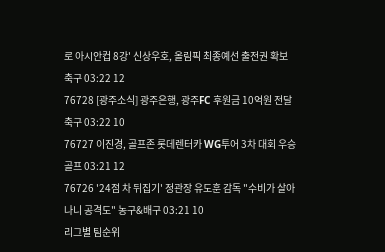로 아시안컵 8강' 신상우호, 올림픽 최종예선 출전권 확보 축구 03:22 12
76728 [광주소식] 광주은행, 광주FC 후원금 10억원 전달 축구 03:22 10
76727 이진경, 골프존 롯데렌터카 WG투어 3차 대회 우승 골프 03:21 12
76726 '24점 차 뒤집기' 정관장 유도훈 감독 "수비가 살아나니 공격도" 농구&배구 03:21 10
리그별 팀순위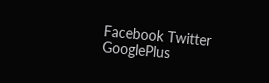Facebook Twitter GooglePlus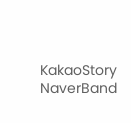KakaoStory NaverBand